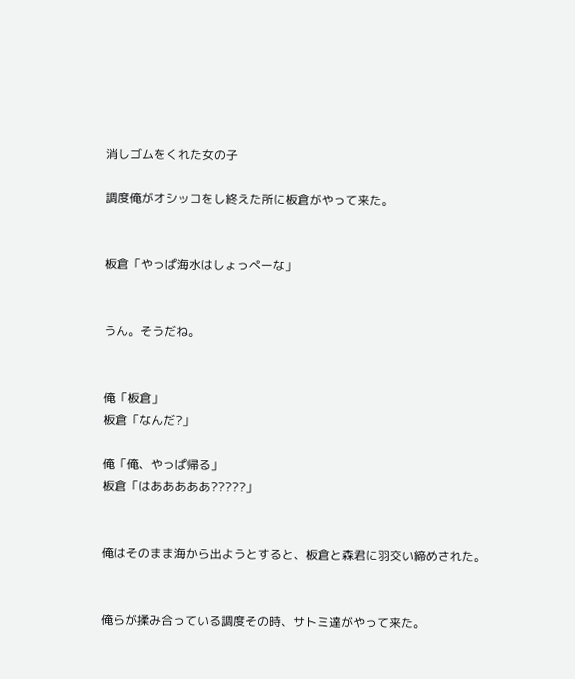消しゴムをくれた女の子

調度俺がオシッコをし終えた所に板倉がやって来た。


板倉「やっぱ海水はしょっぺーな」


うん。そうだね。


俺「板倉」
板倉「なんだ?」

俺「俺、やっぱ帰る」
板倉「はあああああ?????」


俺はそのまま海から出ようとすると、板倉と森君に羽交い締めされた。


俺らが揉み合っている調度その時、サトミ達がやって来た。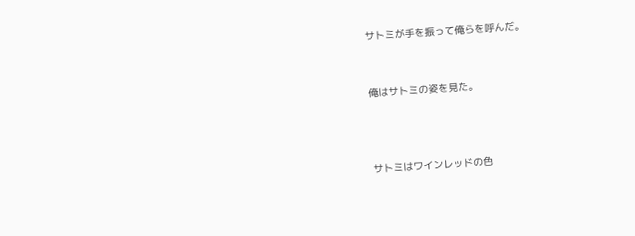サトミが手を振って俺らを呼んだ。


俺はサトミの姿を見た。



サトミはワインレッドの色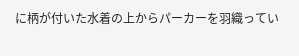に柄が付いた水着の上からパーカーを羽織ってい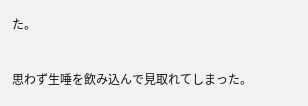た。


思わず生唾を飲み込んで見取れてしまった。